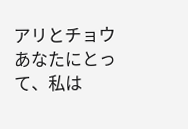アリとチョウ
あなたにとって、私は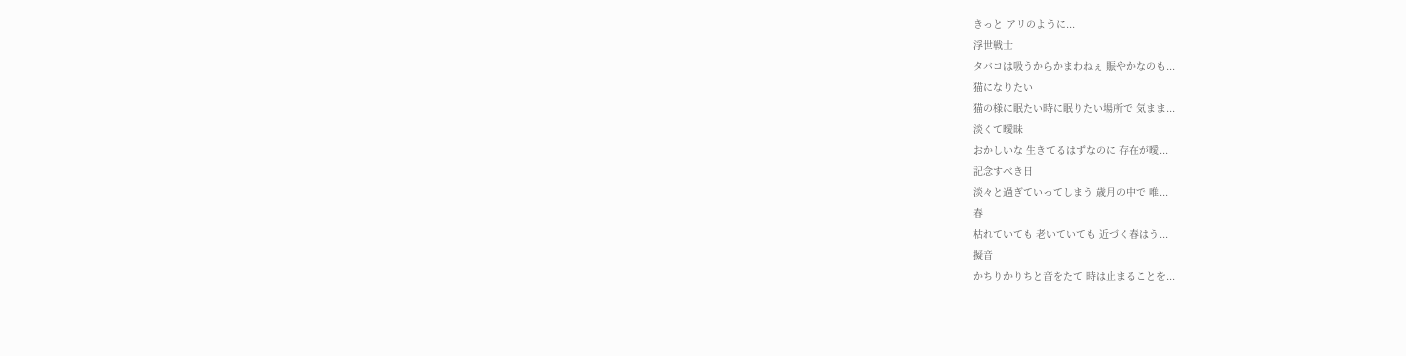きっと アリのように...
浮世戦士
タバコは吸うからかまわねぇ 賑やかなのも...
猫になりたい
猫の様に眠たい時に眠りたい場所で 気まま...
淡くて曖昧
おかしいな 生きてるはずなのに 存在が曖...
記念すべき日
淡々と過ぎていってしまう 歳月の中で 唯...
春
枯れていても 老いていても 近づく春はう...
擬音
かちりかりちと音をたて 時は止まることを...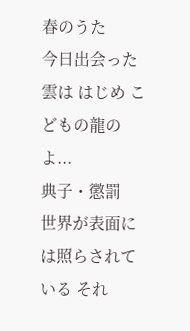春のうた
今日出会った雲は はじめ こどもの龍のよ...
典子・懲罰
世界が表面には照らされている それ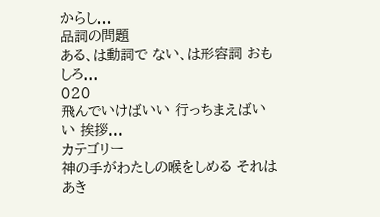からし...
品詞の問題
ある、は動詞で ない、は形容詞 おもしろ...
020
飛んでいけばいい 行っちまえばいい 挨拶...
カテゴリー
神の手がわたしの喉をしめる それはあき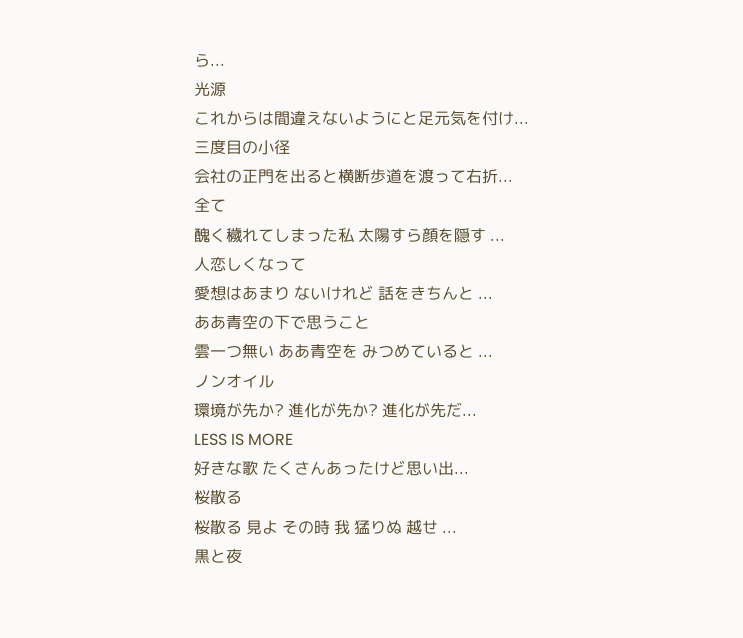ら...
光源
これからは間違えないようにと足元気を付け...
三度目の小径
会社の正門を出ると横断歩道を渡って右折...
全て
醜く穢れてしまった私 太陽すら顔を隠す ...
人恋しくなって
愛想はあまり ないけれど 話をきちんと ...
ああ青空の下で思うこと
雲一つ無い ああ青空を みつめていると ...
ノンオイル
環境が先か? 進化が先か? 進化が先だ...
LESS IS MORE
好きな歌 たくさんあったけど思い出...
桜散る
桜散る 見よ その時 我 猛りぬ 越せ ...
黒と夜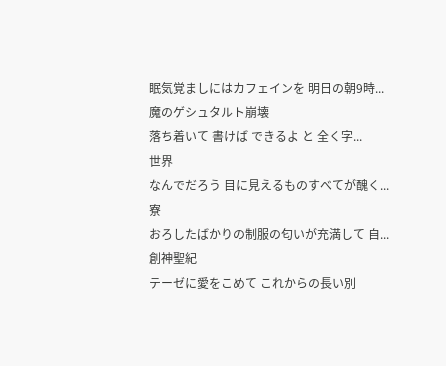眠気覚ましにはカフェインを 明日の朝9時...
魔のゲシュタルト崩壊
落ち着いて 書けば できるよ と 全く字...
世界
なんでだろう 目に見えるものすべてが醜く...
寮
おろしたばかりの制服の匂いが充満して 自...
創神聖紀
テーゼに愛をこめて これからの長い別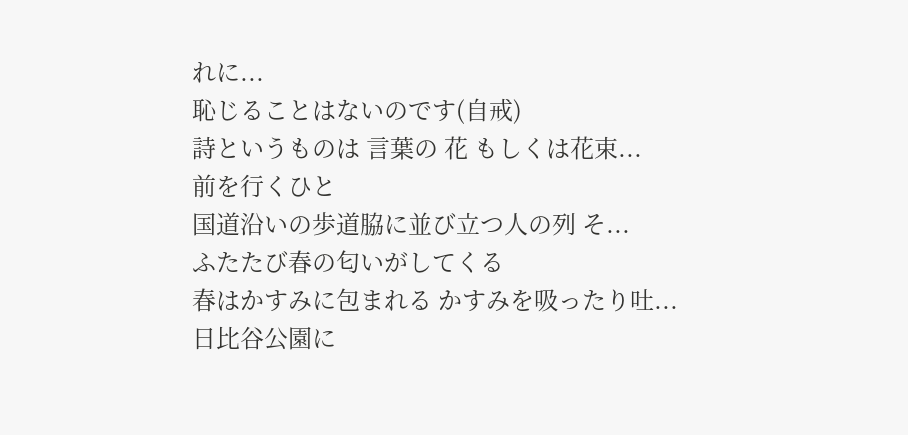れに...
恥じることはないのです(自戒)
詩というものは 言葉の 花 もしくは花束...
前を行くひと
国道沿いの歩道脇に並び立つ人の列 そ...
ふたたび春の匂いがしてくる
春はかすみに包まれる かすみを吸ったり吐...
日比谷公園に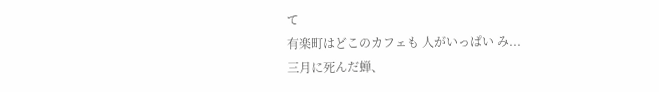て
有楽町はどこのカフェも 人がいっぱい み...
三月に死んだ蝉、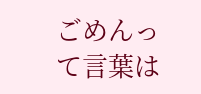ごめんって言葉は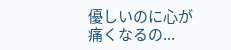優しいのに心が痛くなるの...